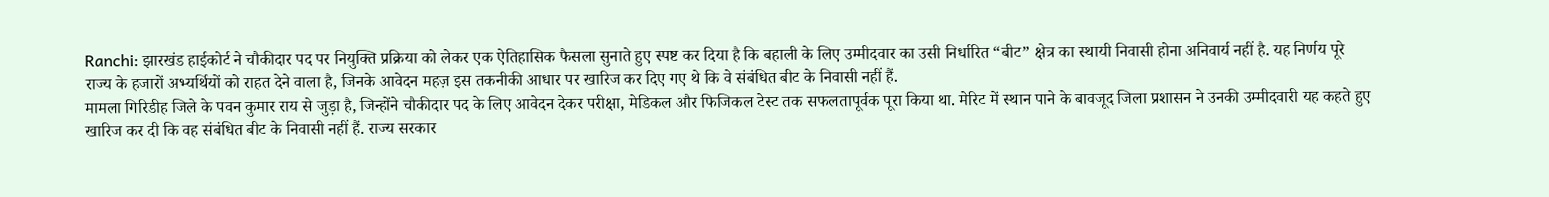Ranchi: झारखंड हाईकोर्ट ने चौकीदार पद पर नियुक्ति प्रक्रिया को लेकर एक ऐतिहासिक फैसला सुनाते हुए स्पष्ट कर दिया है कि बहाली के लिए उम्मीदवार का उसी निर्धारित “बीट” क्षेत्र का स्थायी निवासी होना अनिवार्य नहीं है. यह निर्णय पूरे राज्य के हजारों अभ्यर्थियों को राहत देने वाला है, जिनके आवेदन महज़ इस तकनीकी आधार पर खारिज कर दिए गए थे कि वे संबंधित बीट के निवासी नहीं हैं.
मामला गिरिडीह जिले के पवन कुमार राय से जुड़ा है, जिन्होंने चौकीदार पद के लिए आवेदन देकर परीक्षा, मेडिकल और फिजिकल टेस्ट तक सफलतापूर्वक पूरा किया था. मेरिट में स्थान पाने के बावजूद जिला प्रशासन ने उनकी उम्मीदवारी यह कहते हुए खारिज कर दी कि वह संबंधित बीट के निवासी नहीं हैं. राज्य सरकार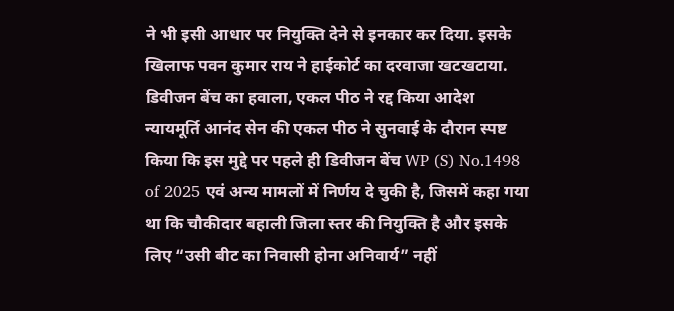ने भी इसी आधार पर नियुक्ति देने से इनकार कर दिया. इसके खिलाफ पवन कुमार राय ने हाईकोर्ट का दरवाजा खटखटाया.
डिवीजन बेंच का हवाला, एकल पीठ ने रद्द किया आदेश
न्यायमूर्ति आनंद सेन की एकल पीठ ने सुनवाई के दौरान स्पष्ट किया कि इस मुद्दे पर पहले ही डिवीजन बेंच WP (S) No.1498 of 2025 एवं अन्य मामलों में निर्णय दे चुकी है, जिसमें कहा गया था कि चौकीदार बहाली जिला स्तर की नियुक्ति है और इसके लिए “उसी बीट का निवासी होना अनिवार्य” नहीं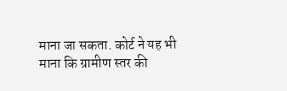माना जा सकता. कोर्ट ने यह भी माना कि ग्रामीण स्तर की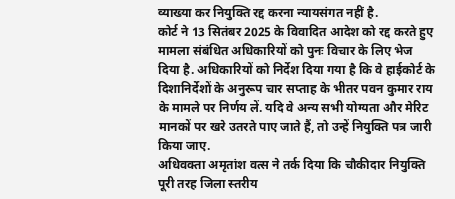व्याख्या कर नियुक्ति रद्द करना न्यायसंगत नहीं है.
कोर्ट ने 13 सितंबर 2025 के विवादित आदेश को रद्द करते हुए मामला संबंधित अधिकारियों को पुनः विचार के लिए भेज दिया है. अधिकारियों को निर्देश दिया गया है कि वे हाईकोर्ट के दिशानिर्देशों के अनुरूप चार सप्ताह के भीतर पवन कुमार राय के मामले पर निर्णय लें. यदि वे अन्य सभी योग्यता और मेरिट मानकों पर खरे उतरते पाए जाते हैं, तो उन्हें नियुक्ति पत्र जारी किया जाए.
अधिवक्ता अमृतांश वत्स ने तर्क दिया कि चौकीदार नियुक्ति पूरी तरह जिला स्तरीय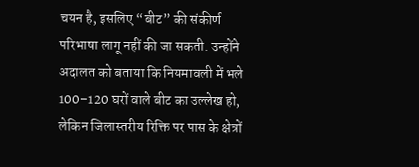चयन है, इसलिए “बीट” की संकीर्ण परिभाषा लागू नहीं की जा सकती. उन्होंने अदालत को बताया कि नियमावली में भले 100–120 घरों वाले बीट का उल्लेख हो, लेकिन जिलास्तरीय रिक्ति पर पास के क्षेत्रों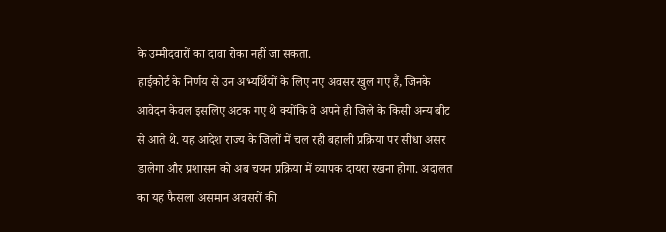के उम्मीदवारों का दावा रोका नहीं जा सकता.
हाईकोर्ट के निर्णय से उन अभ्यर्थियों के लिए नए अवसर खुल गए हैं, जिनके आवेदन केवल इसलिए अटक गए थे क्योंकि वे अपने ही जिले के किसी अन्य बीट से आते थे. यह आदेश राज्य के जिलों में चल रही बहाली प्रक्रिया पर सीधा असर डालेगा और प्रशासन को अब चयन प्रक्रिया में व्यापक दायरा रखना होगा. अदालत का यह फैसला असमान अवसरों की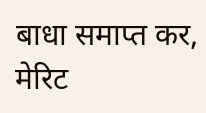बाधा समाप्त कर, मेरिट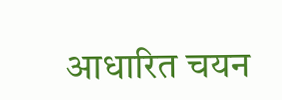आधारित चयन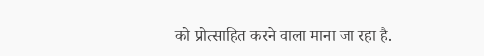को प्रोत्साहित करने वाला माना जा रहा है.